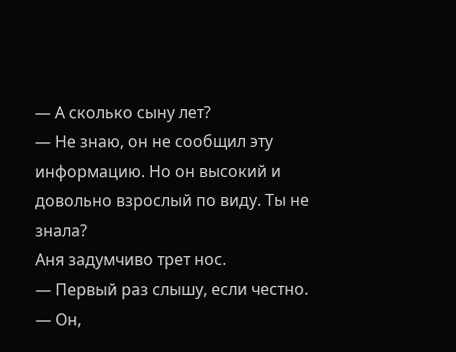— А сколько сыну лет?
— Не знаю, он не сообщил эту информацию. Но он высокий и довольно взрослый по виду. Ты не знала?
Аня задумчиво трет нос.
— Первый раз слышу, если честно.
— Он,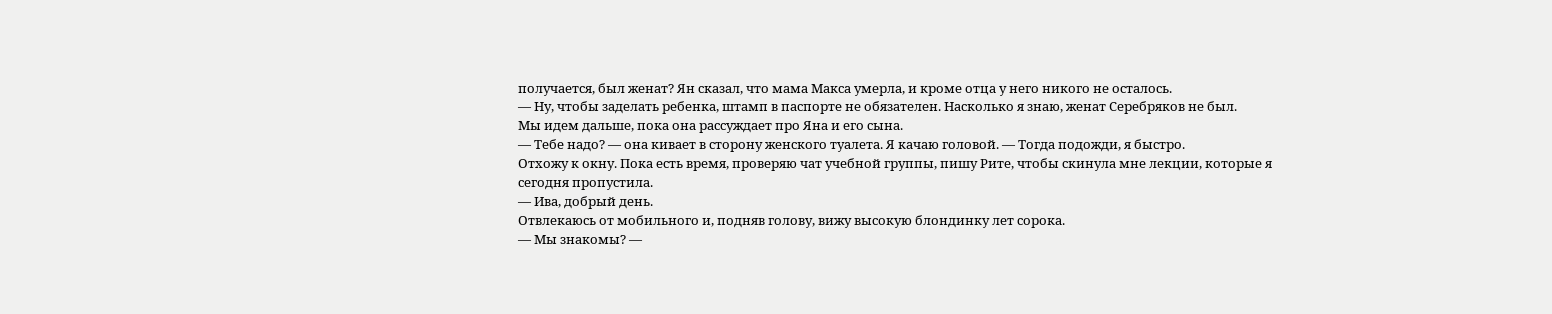получается, был женат? Ян сказал, что мама Макса умерла, и кроме отца у него никого не осталось.
— Ну, чтобы заделать ребенка, штамп в паспорте не обязателен. Насколько я знаю, женат Серебряков не был.
Мы идем дальше, пока она рассуждает про Яна и его сына.
— Тебе надо? — она кивает в сторону женского туалета. Я качаю головой. — Тогда подожди, я быстро.
Отхожу к окну. Пока есть время, проверяю чат учебной группы, пишу Рите, чтобы скинула мне лекции, которые я сегодня пропустила.
— Ива, добрый день.
Отвлекаюсь от мобильного и, подняв голову, вижу высокую блондинку лет сорока.
— Мы знакомы? —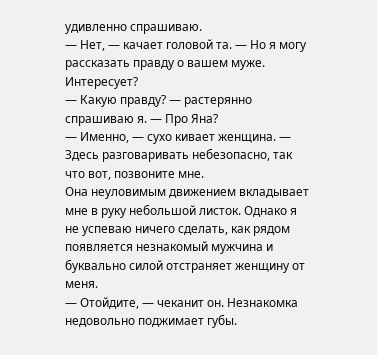удивленно спрашиваю.
— Нет, — качает головой та. — Но я могу рассказать правду о вашем муже. Интересует?
— Какую правду? — растерянно спрашиваю я. — Про Яна?
— Именно, — сухо кивает женщина. — Здесь разговаривать небезопасно, так что вот, позвоните мне.
Она неуловимым движением вкладывает мне в руку небольшой листок. Однако я не успеваю ничего сделать, как рядом появляется незнакомый мужчина и буквально силой отстраняет женщину от меня.
— Отойдите, — чеканит он. Незнакомка недовольно поджимает губы.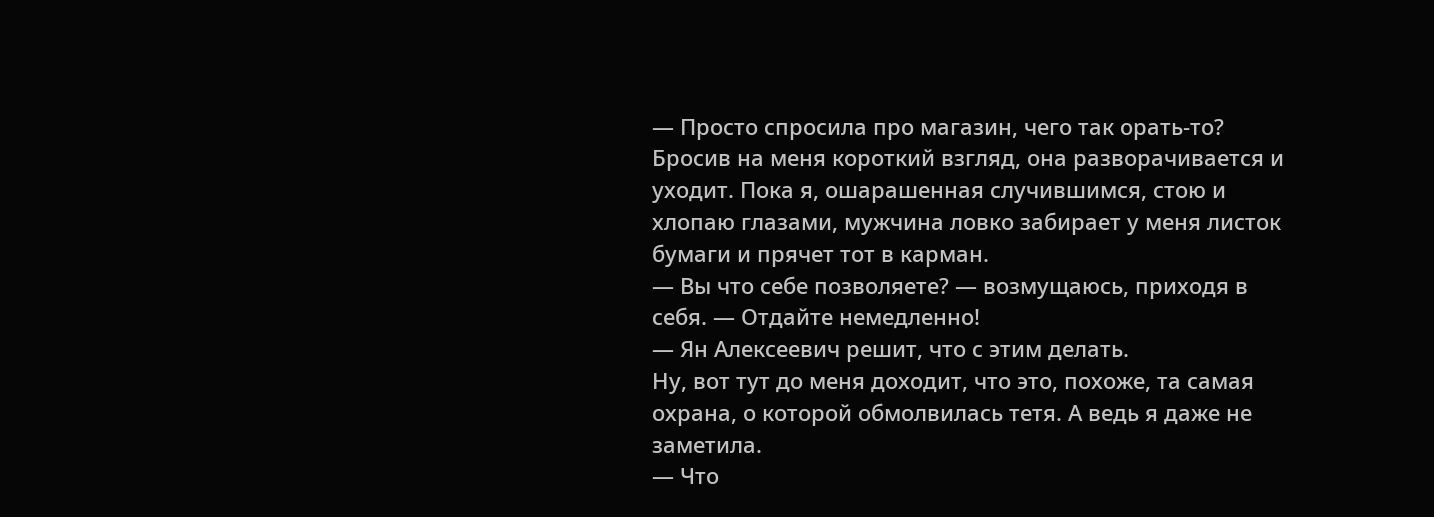— Просто спросила про магазин, чего так орать-то?
Бросив на меня короткий взгляд, она разворачивается и уходит. Пока я, ошарашенная случившимся, стою и хлопаю глазами, мужчина ловко забирает у меня листок бумаги и прячет тот в карман.
— Вы что себе позволяете? — возмущаюсь, приходя в себя. — Отдайте немедленно!
— Ян Алексеевич решит, что с этим делать.
Ну, вот тут до меня доходит, что это, похоже, та самая охрана, о которой обмолвилась тетя. А ведь я даже не заметила.
— Что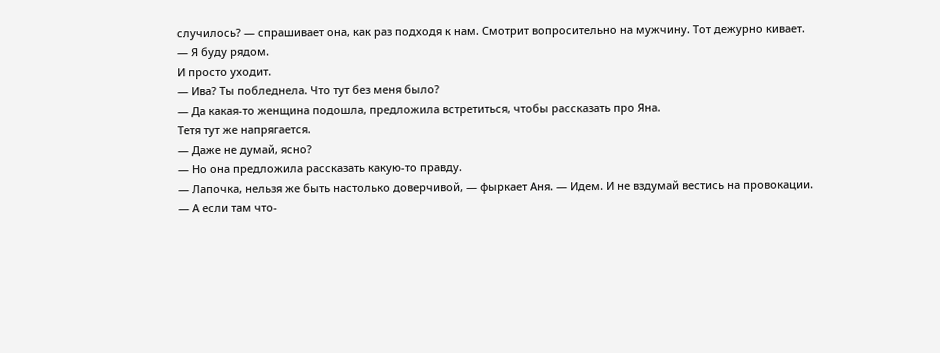случилось? — спрашивает она, как раз подходя к нам. Смотрит вопросительно на мужчину. Тот дежурно кивает.
— Я буду рядом.
И просто уходит.
— Ива? Ты побледнела. Что тут без меня было?
— Да какая-то женщина подошла, предложила встретиться, чтобы рассказать про Яна.
Тетя тут же напрягается.
— Даже не думай, ясно?
— Но она предложила рассказать какую-то правду.
— Лапочка, нельзя же быть настолько доверчивой, — фыркает Аня. — Идем. И не вздумай вестись на провокации.
— А если там что-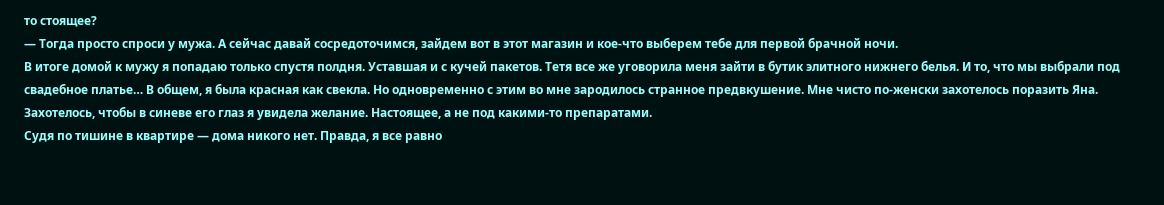то стоящее?
— Тогда просто спроси у мужа. А сейчас давай сосредоточимся, зайдем вот в этот магазин и кое-что выберем тебе для первой брачной ночи.
В итоге домой к мужу я попадаю только спустя полдня. Уставшая и с кучей пакетов. Тетя все же уговорила меня зайти в бутик элитного нижнего белья. И то, что мы выбрали под свадебное платье… В общем, я была красная как свекла. Но одновременно с этим во мне зародилось странное предвкушение. Мне чисто по-женски захотелось поразить Яна. Захотелось, чтобы в синеве его глаз я увидела желание. Настоящее, а не под какими-то препаратами.
Судя по тишине в квартире — дома никого нет. Правда, я все равно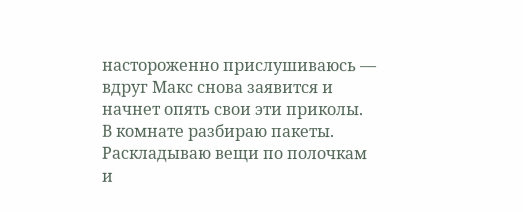настороженно прислушиваюсь — вдруг Макс снова заявится и начнет опять свои эти приколы.
В комнате разбираю пакеты. Раскладываю вещи по полочкам и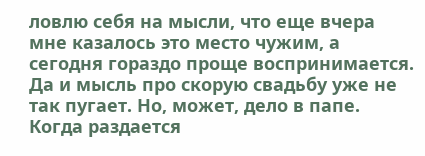ловлю себя на мысли, что еще вчера мне казалось это место чужим, а сегодня гораздо проще воспринимается. Да и мысль про скорую свадьбу уже не так пугает. Но, может, дело в папе.
Когда раздается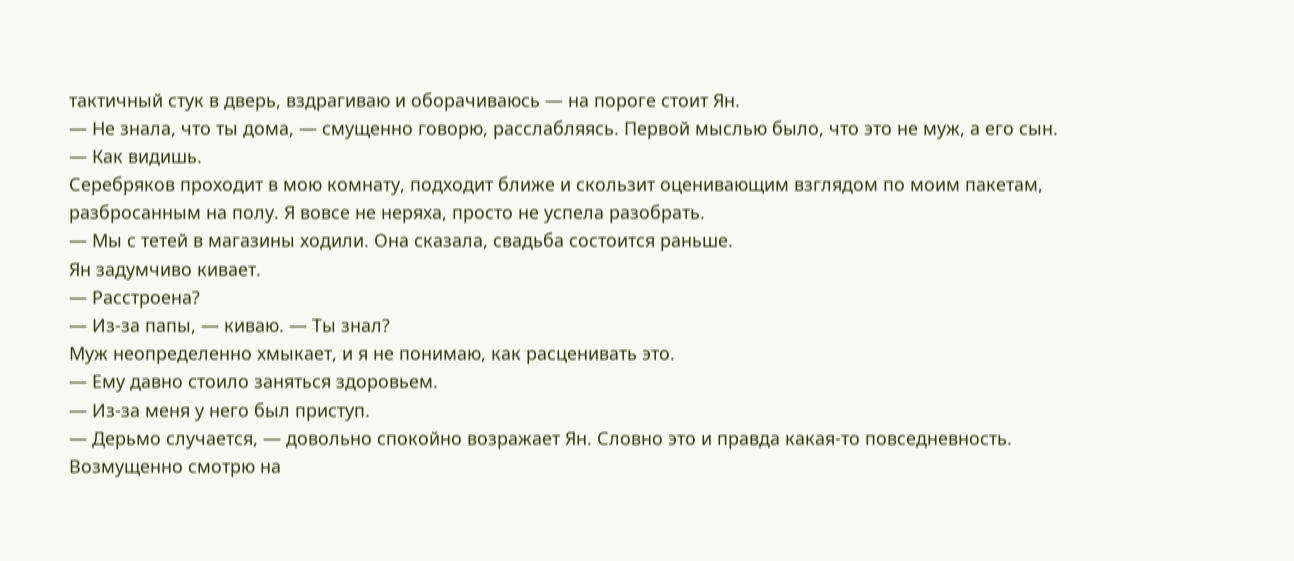тактичный стук в дверь, вздрагиваю и оборачиваюсь — на пороге стоит Ян.
— Не знала, что ты дома, — смущенно говорю, расслабляясь. Первой мыслью было, что это не муж, а его сын.
— Как видишь.
Серебряков проходит в мою комнату, подходит ближе и скользит оценивающим взглядом по моим пакетам, разбросанным на полу. Я вовсе не неряха, просто не успела разобрать.
— Мы с тетей в магазины ходили. Она сказала, свадьба состоится раньше.
Ян задумчиво кивает.
— Расстроена?
— Из-за папы, — киваю. — Ты знал?
Муж неопределенно хмыкает, и я не понимаю, как расценивать это.
— Ему давно стоило заняться здоровьем.
— Из-за меня у него был приступ.
— Дерьмо случается, — довольно спокойно возражает Ян. Словно это и правда какая-то повседневность.
Возмущенно смотрю на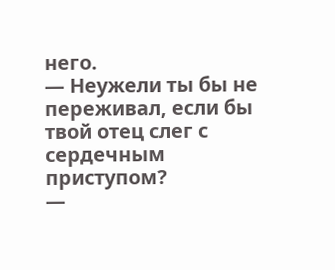него.
— Неужели ты бы не переживал, если бы твой отец слег с сердечным приступом?
—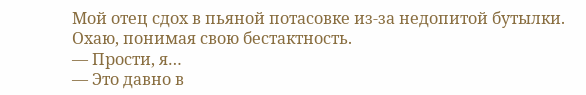Мой отец сдох в пьяной потасовке из-за недопитой бутылки.
Охаю, понимая свою бестактность.
— Прости, я…
— Это давно в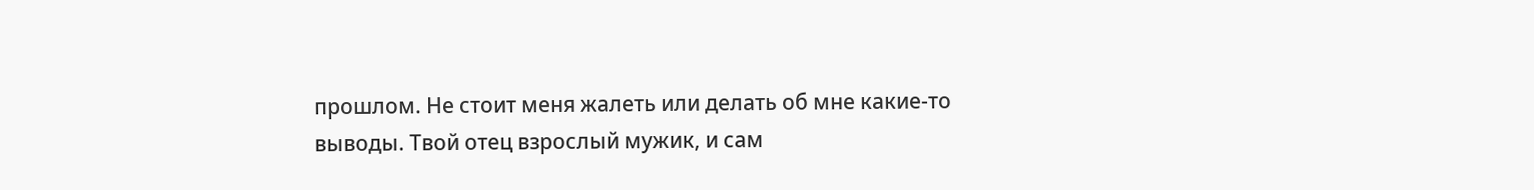прошлом. Не стоит меня жалеть или делать об мне какие-то выводы. Твой отец взрослый мужик, и сам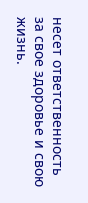несет ответственность за свое здоровье и свою жизнь.